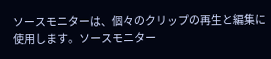ソースモニターは、個々のクリップの再生と編集に使用します。ソースモニター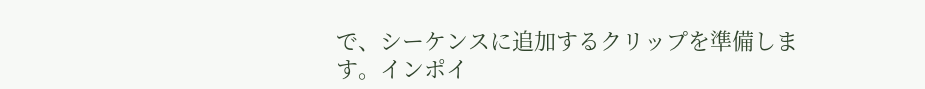で、シーケンスに追加するクリップを準備します。インポイ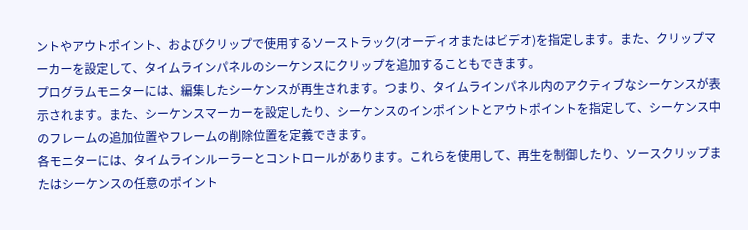ントやアウトポイント、およびクリップで使用するソーストラック(オーディオまたはビデオ)を指定します。また、クリップマーカーを設定して、タイムラインパネルのシーケンスにクリップを追加することもできます。
プログラムモニターには、編集したシーケンスが再生されます。つまり、タイムラインパネル内のアクティブなシーケンスが表示されます。また、シーケンスマーカーを設定したり、シーケンスのインポイントとアウトポイントを指定して、シーケンス中のフレームの追加位置やフレームの削除位置を定義できます。
各モニターには、タイムラインルーラーとコントロールがあります。これらを使用して、再生を制御したり、ソースクリップまたはシーケンスの任意のポイント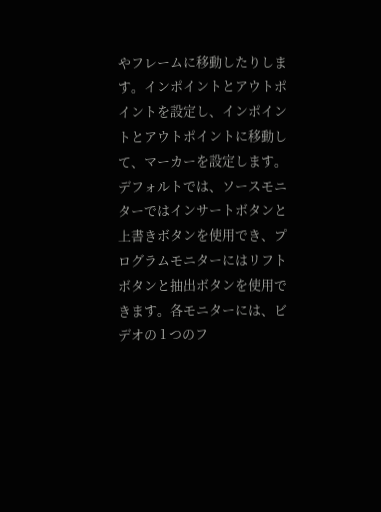やフレームに移動したりします。インポイントとアウトポイントを設定し、インポイントとアウトポイントに移動して、マーカーを設定します。デフォルトでは、ソースモニターではインサートボタンと上書きボタンを使用でき、プログラムモニターにはリフトボタンと抽出ボタンを使用できます。各モニターには、ビデオの 1 つのフ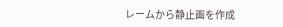レームから静止画を作成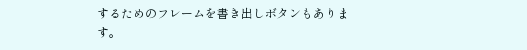するためのフレームを書き出しボタンもあります。